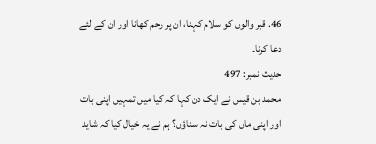46. قبر والوں کو سلام کہنا، ان پر رحم کھانا اور ان کے لئے دعا کرنا۔
حدیث نمبر: 497
محمد بن قیس نے ایک دن کہا کہ کیا میں تمہیں اپنی بات اور اپنی ماں کی بات نہ سناؤں؟ ہم نے یہ خیال کیا کہ شاید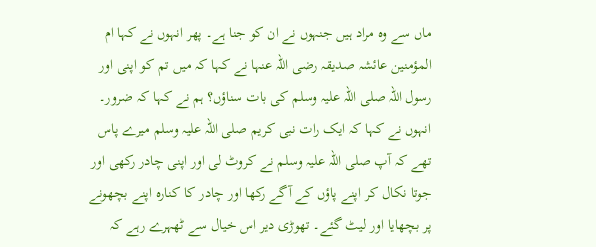ماں سے وہ مراد ہیں جنہوں نے ان کو جنا ہے۔ پھر انہوں نے کہا ام المؤمنین عائشہ صدیقہ رضی اللہ عنہا نے کہا کہ میں تم کو اپنی اور رسول اللہ صلی اللہ علیہ وسلم کی بات سناؤں؟ ہم نے کہا کہ ضرور۔ انہوں نے کہا کہ ایک رات نبی کریم صلی اللہ علیہ وسلم میرے پاس تھے کہ آپ صلی اللہ علیہ وسلم نے کروٹ لی اور اپنی چادر رکھی اور جوتا نکال کر اپنے پاؤں کے آگے رکھا اور چادر کا کنارہ اپنے بچھونے پر بچھایا اور لیٹ گئے۔ تھوڑی دیر اس خیال سے ٹھہرے رہے کہ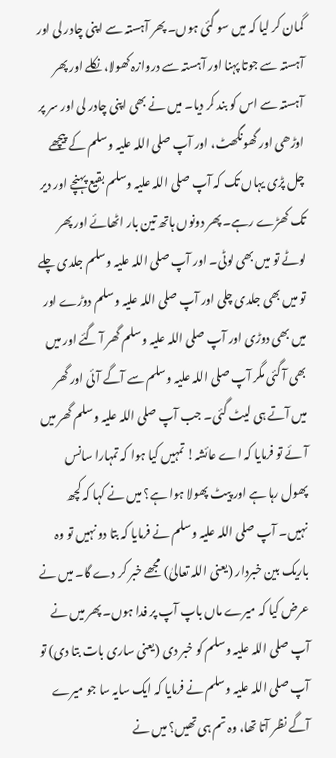گمان کر لیا کہ میں سو گئی ہوں۔ پھر آہستہ سے اپنی چادر لی اور آہستہ سے جوتا پہنا اور آہستہ سے دروازہ کھولا، نکلے اور پھر آہستہ سے اس کو بند کر دیا۔ میں نے بھی اپنی چادر لی اور سر پر اوڑھی اور گھونگھٹ، اور آپ صلی اللہ علیہ وسلم کے پیچھے چل پڑی یہاں تک کہ آپ صلی اللہ علیہ وسلم بقیع پہنچے اور دیر تک کھڑے رہے۔ پھر دونوں ہاتھ تین بار اٹھائے اور پھر لوٹے تو میں بھی لوٹی۔ اور آپ صلی اللہ علیہ وسلم جلدی چلے تو میں بھی جلدی چلی اور آپ صلی اللہ علیہ وسلم دوڑے اور میں بھی دوڑی اور آپ صلی اللہ علیہ وسلم گھر آ گئے اور میں بھی آ گئی مگر آپ صلی اللہ علیہ وسلم سے آگے آئی اور گھر میں آتے ہی لیٹ گئی۔ جب آپ صلی اللہ علیہ وسلم گھر میں آئے تو فرمایا کہ اے عائشہ! تمہیں کیا ہوا کہ تمہارا سانس پھول رہا ہے اور پیٹ پھولا ہوا ہے؟ میں نے کہا کہ کچھ نہیں۔ آپ صلی اللہ علیہ وسلم نے فرمایا کہ بتا دو نہیں تو وہ باریک بین خبردار (یعنی اللہ تعالیٰ) مجھے خبر کر دے گا۔ میں نے عرض کیا کہ میرے ماں باپ آپ پر فدا ہوں۔ پھر میں نے آپ صلی اللہ علیہ وسلم کو خبر دی (یعنی ساری بات بتا دی) تو آپ صلی اللہ علیہ وسلم نے فرمایا کہ ایک سایہ سا جو میرے آگے نظر آتا تھا، وہ تم ہی تھیں؟ میں نے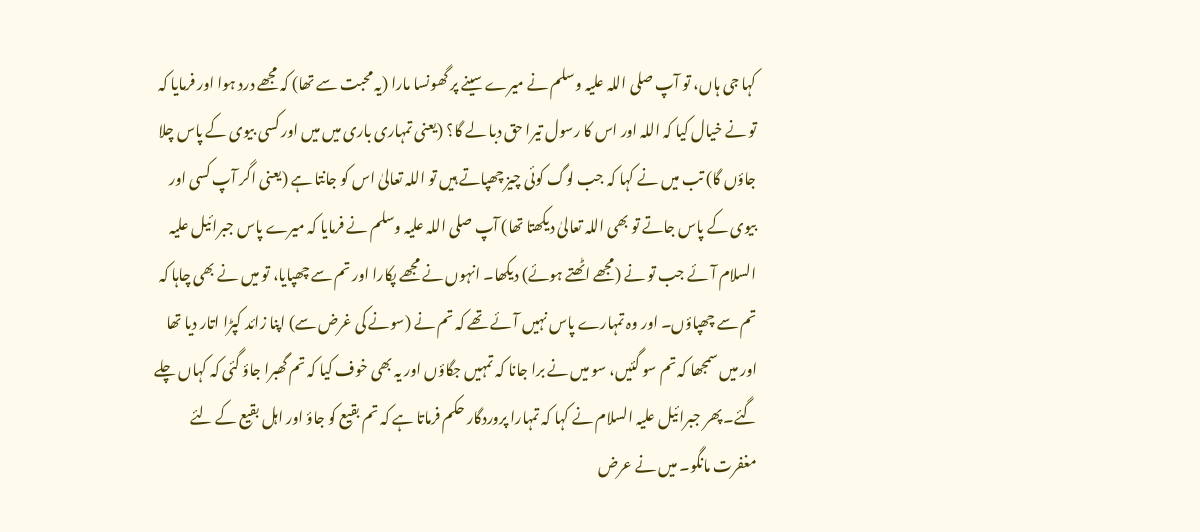کہا جی ہاں، تو آپ صلی اللہ علیہ وسلم نے میرے سینے پر گھونسا مارا (یہ محبت سے تھا) کہ مجھے درد ہوا اور فرمایا کہ تو نے خیال کیا کہ اللہ اور اس کا رسول تیرا حق دبا لے گا؟ (یعنی تمہاری باری میں میں اور کسی بیوی کے پاس چلا جاؤں گا) تب میں نے کہا کہ جب لوگ کوئی چیز چھپاتے ہیں تو اللہ تعالیٰ اس کو جانتا ہے (یعنی اگر آپ کسی اور بیوی کے پاس جاتے تو بھی اللہ تعالیٰ دیکھتا تھا) آپ صلی اللہ علیہ وسلم نے فرمایا کہ میرے پاس جبرائیل علیہ السلام آئے جب تو نے (مجھے اٹھتے ہوئے) دیکھا۔ انہوں نے مجھے پکارا اور تم سے چھپایا، تو میں نے بھی چاہا کہ تم سے چھپاؤں۔ اور وہ تمہارے پاس نہیں آئے تھے کہ تم نے (سونے کی غرض سے) اپنا زائد کپڑا اتار دیا تھا اور میں سمجھا کہ تم سو گئیں، سو میں نے برا جانا کہ تمہیں جگاؤں اور یہ بھی خوف کیا کہ تم گھبرا جاؤ گئی کہ کہاں چلے گئے۔ پھر جبرائیل علیہ السلام نے کہا کہ تمہارا پروردگار حکم فرماتا ہے کہ تم بقیع کو جاؤ اور اہل بقیع کے لئے مغفرت مانگو۔ میں نے عرض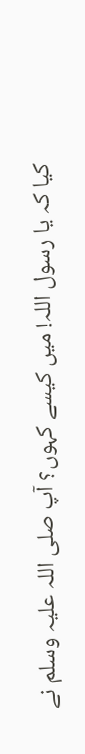کیا کہ یا رسول اللہ! میں کیسے کہوں؟ آپ صلی اللہ علیہ وسلم نے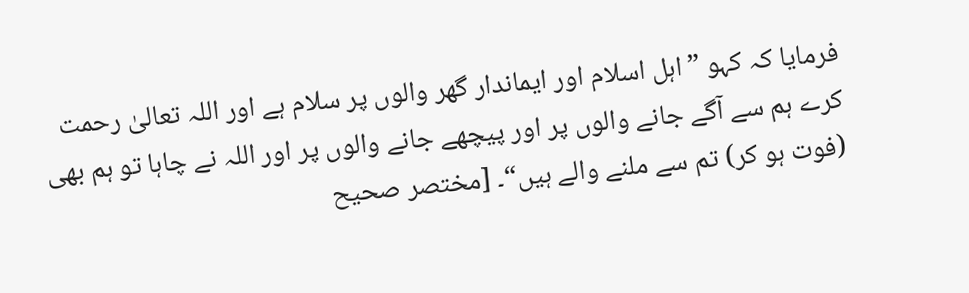فرمایا کہ کہو ”اہل اسلام اور ایماندار گھر والوں پر سلام ہے اور اللہ تعالیٰ رحمت کرے ہم سے آگے جانے والوں پر اور پیچھے جانے والوں پر اور اللہ نے چاہا تو ہم بھی (فوت ہو کر) تم سے ملنے والے ہیں“۔ [مختصر صحيح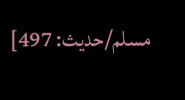مسلم/حدیث: 497]